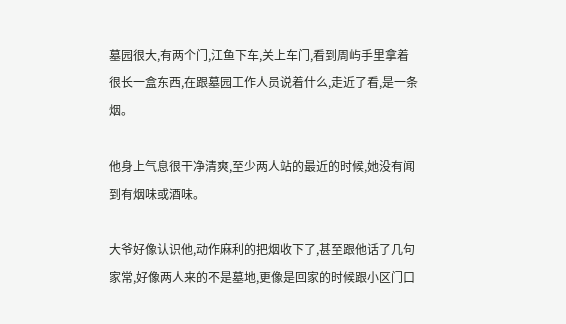墓园很大,有两个门,江鱼下车,关上车门,看到周屿手里拿着很长一盒东西,在跟墓园工作人员说着什么,走近了看,是一条烟。

他身上气息很干净清爽,至少两人站的最近的时候,她没有闻到有烟味或酒味。

大爷好像认识他,动作麻利的把烟收下了,甚至跟他话了几句家常,好像两人来的不是墓地,更像是回家的时候跟小区门口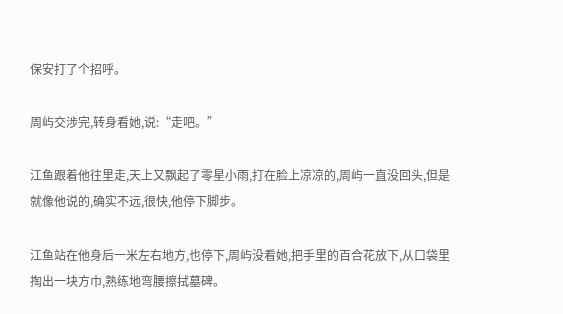保安打了个招呼。

周屿交涉完,转身看她,说:“走吧。”

江鱼跟着他往里走,天上又飘起了零星小雨,打在脸上凉凉的,周屿一直没回头,但是就像他说的,确实不远,很快,他停下脚步。

江鱼站在他身后一米左右地方,也停下,周屿没看她,把手里的百合花放下,从口袋里掏出一块方巾,熟练地弯腰擦拭墓碑。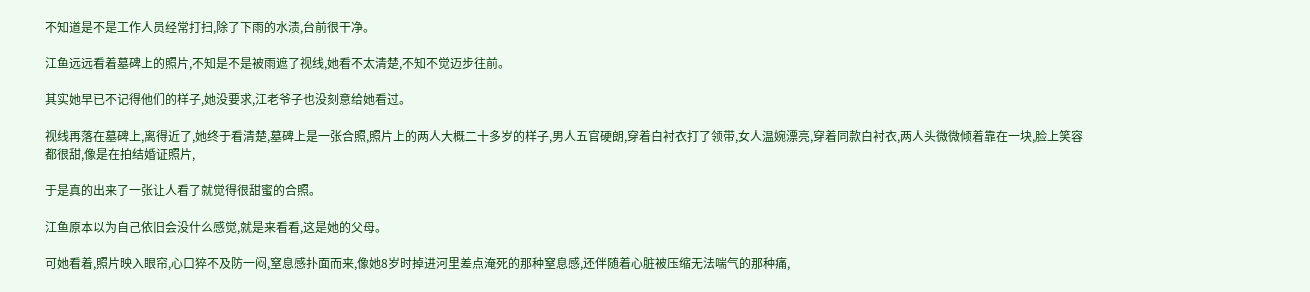不知道是不是工作人员经常打扫,除了下雨的水渍,台前很干净。

江鱼远远看着墓碑上的照片,不知是不是被雨遮了视线,她看不太清楚,不知不觉迈步往前。

其实她早已不记得他们的样子,她没要求,江老爷子也没刻意给她看过。

视线再落在墓碑上,离得近了,她终于看清楚,墓碑上是一张合照,照片上的两人大概二十多岁的样子,男人五官硬朗,穿着白衬衣打了领带,女人温婉漂亮,穿着同款白衬衣,两人头微微倾着靠在一块,脸上笑容都很甜,像是在拍结婚证照片,

于是真的出来了一张让人看了就觉得很甜蜜的合照。

江鱼原本以为自己依旧会没什么感觉,就是来看看,这是她的父母。

可她看着,照片映入眼帘,心口猝不及防一闷,窒息感扑面而来,像她8岁时掉进河里差点淹死的那种窒息感,还伴随着心脏被压缩无法喘气的那种痛,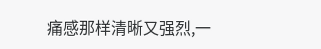痛感那样清晰又强烈,一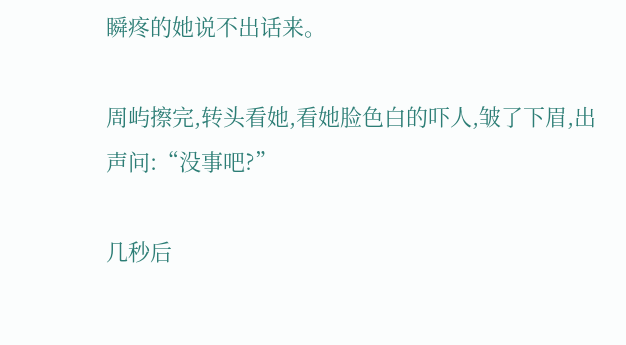瞬疼的她说不出话来。

周屿擦完,转头看她,看她脸色白的吓人,皱了下眉,出声问:“没事吧?”

几秒后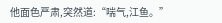他面色严肃,突然道:“喘气,江鱼。”